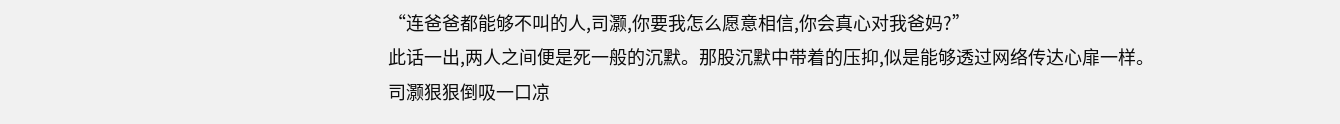“连爸爸都能够不叫的人,司灏,你要我怎么愿意相信,你会真心对我爸妈?”
此话一出,两人之间便是死一般的沉默。那股沉默中带着的压抑,似是能够透过网络传达心扉一样。
司灏狠狠倒吸一口凉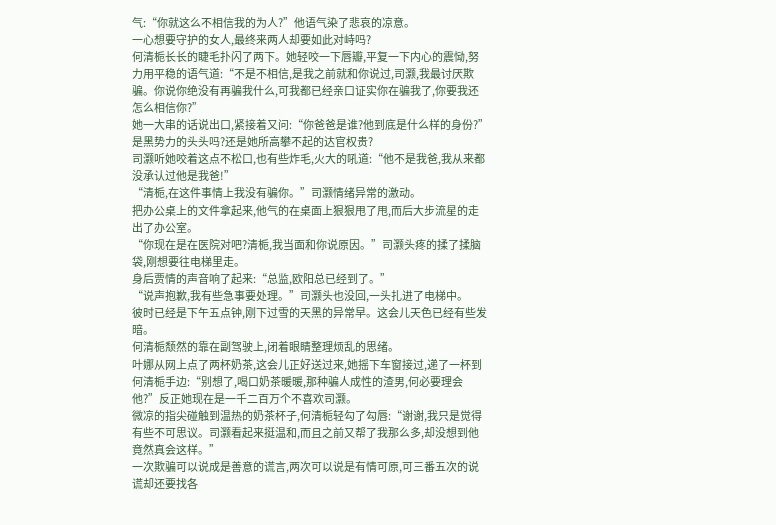气:“你就这么不相信我的为人?”他语气染了悲哀的凉意。
一心想要守护的女人,最终来两人却要如此对峙吗?
何清栀长长的睫毛扑闪了两下。她轻咬一下唇瓣,平复一下内心的震恸,努力用平稳的语气道:“不是不相信,是我之前就和你说过,司灏,我最讨厌欺骗。你说你绝没有再骗我什么,可我都已经亲口证实你在骗我了,你要我还怎么相信你?”
她一大串的话说出口,紧接着又问:“你爸爸是谁?他到底是什么样的身份?”是黑势力的头头吗?还是她所高攀不起的达官权贵?
司灏听她咬着这点不松口,也有些炸毛,火大的吼道:“他不是我爸,我从来都没承认过他是我爸!”
“清栀,在这件事情上我没有骗你。”司灏情绪异常的激动。
把办公桌上的文件拿起来,他气的在桌面上狠狠甩了甩,而后大步流星的走出了办公室。
“你现在是在医院对吧?清栀,我当面和你说原因。”司灏头疼的揉了揉脑袋,刚想要往电梯里走。
身后贾情的声音响了起来:“总监,欧阳总已经到了。”
“说声抱歉,我有些急事要处理。”司灏头也没回,一头扎进了电梯中。
彼时已经是下午五点钟,刚下过雪的天黑的异常早。这会儿天色已经有些发暗。
何清栀颓然的靠在副驾驶上,闭着眼睛整理烦乱的思绪。
叶娜从网上点了两杯奶茶,这会儿正好送过来,她摇下车窗接过,递了一杯到何清栀手边:“别想了,喝口奶茶暖暖,那种骗人成性的渣男,何必要理会他?”反正她现在是一千二百万个不喜欢司灏。
微凉的指尖碰触到温热的奶茶杯子,何清栀轻勾了勾唇:“谢谢,我只是觉得有些不可思议。司灏看起来挺温和,而且之前又帮了我那么多,却没想到他竟然真会这样。”
一次欺骗可以说成是善意的谎言,两次可以说是有情可原,可三番五次的说谎却还要找各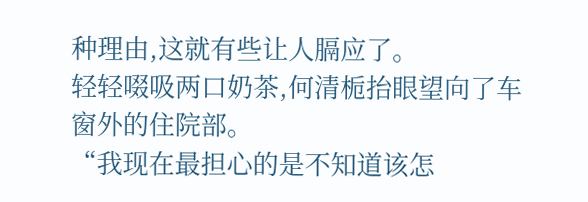种理由,这就有些让人膈应了。
轻轻啜吸两口奶茶,何清栀抬眼望向了车窗外的住院部。
“我现在最担心的是不知道该怎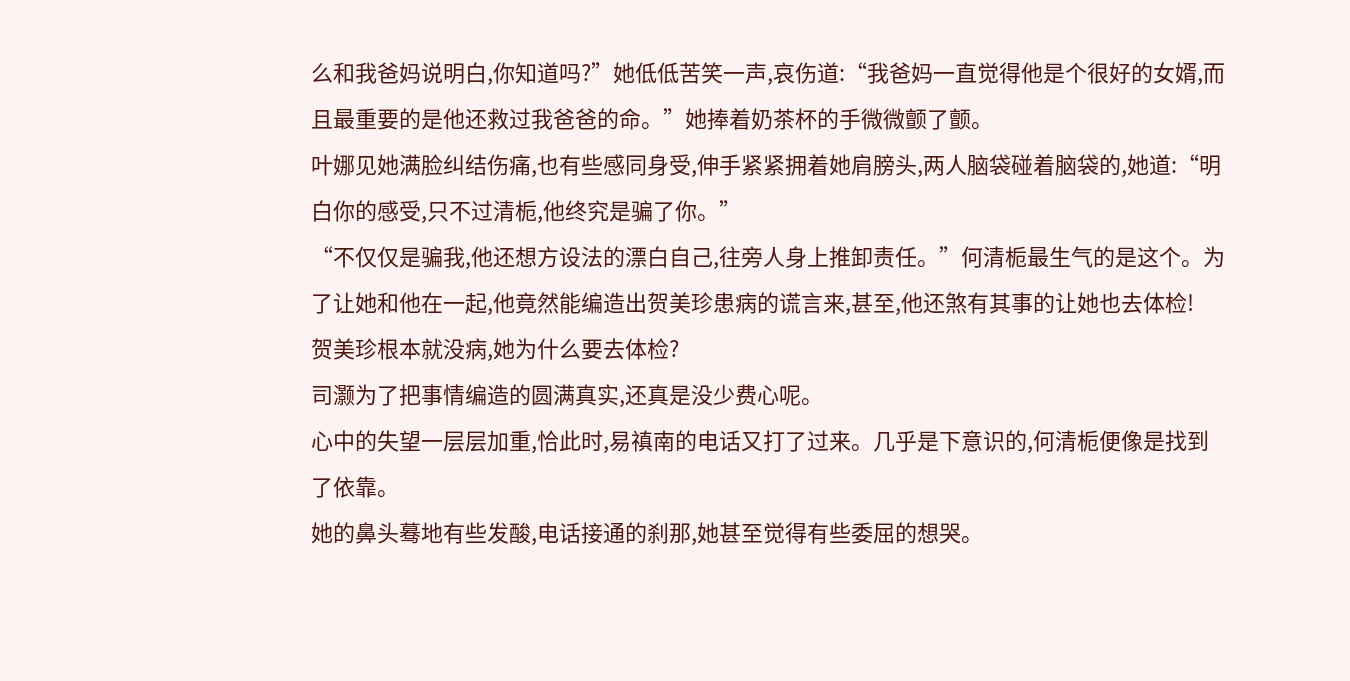么和我爸妈说明白,你知道吗?”她低低苦笑一声,哀伤道:“我爸妈一直觉得他是个很好的女婿,而且最重要的是他还救过我爸爸的命。”她捧着奶茶杯的手微微颤了颤。
叶娜见她满脸纠结伤痛,也有些感同身受,伸手紧紧拥着她肩膀头,两人脑袋碰着脑袋的,她道:“明白你的感受,只不过清栀,他终究是骗了你。”
“不仅仅是骗我,他还想方设法的漂白自己,往旁人身上推卸责任。”何清栀最生气的是这个。为了让她和他在一起,他竟然能编造出贺美珍患病的谎言来,甚至,他还煞有其事的让她也去体检!
贺美珍根本就没病,她为什么要去体检?
司灏为了把事情编造的圆满真实,还真是没少费心呢。
心中的失望一层层加重,恰此时,易禛南的电话又打了过来。几乎是下意识的,何清栀便像是找到了依靠。
她的鼻头蓦地有些发酸,电话接通的刹那,她甚至觉得有些委屈的想哭。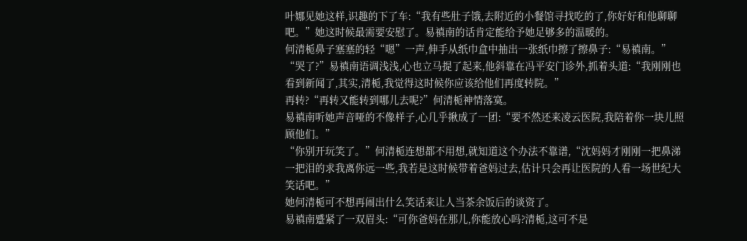叶娜见她这样,识趣的下了车:“我有些肚子饿,去附近的小餐馆寻找吃的了,你好好和他聊聊吧。”她这时候最需要安慰了。易禛南的话肯定能给予她足够多的温暖的。
何清栀鼻子塞塞的轻“嗯”一声,伸手从纸巾盒中抽出一张纸巾擦了擦鼻子:“易禛南。”
“哭了?”易禛南语调浅浅,心也立马提了起来,他斜靠在冯平安门诊外,抓着头道:“我刚刚也看到新闻了,其实,清栀,我觉得这时候你应该给他们再度转院。”
再转?“再转又能转到哪儿去呢?”何清栀神情落寞。
易禛南听她声音哑的不像样子,心几乎揪成了一团:“要不然还来凌云医院,我陪着你一块儿照顾他们。”
“你别开玩笑了。”何清栀连想都不用想,就知道这个办法不靠谱,“沈妈妈才刚刚一把鼻涕一把泪的求我离你远一些,我若是这时候带着爸妈过去,估计只会再让医院的人看一场世纪大笑话吧。”
她何清栀可不想再闹出什么笑话来让人当茶余饭后的谈资了。
易禛南蹙紧了一双眉头:“可你爸妈在那儿,你能放心吗?清栀,这可不是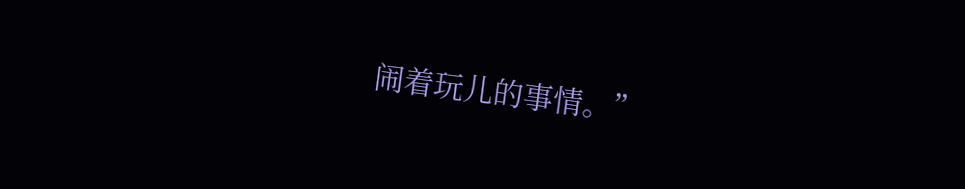闹着玩儿的事情。”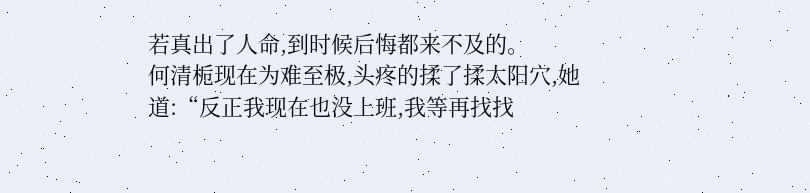若真出了人命,到时候后悔都来不及的。
何清栀现在为难至极,头疼的揉了揉太阳穴,她道:“反正我现在也没上班,我等再找找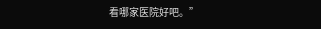看哪家医院好吧。”